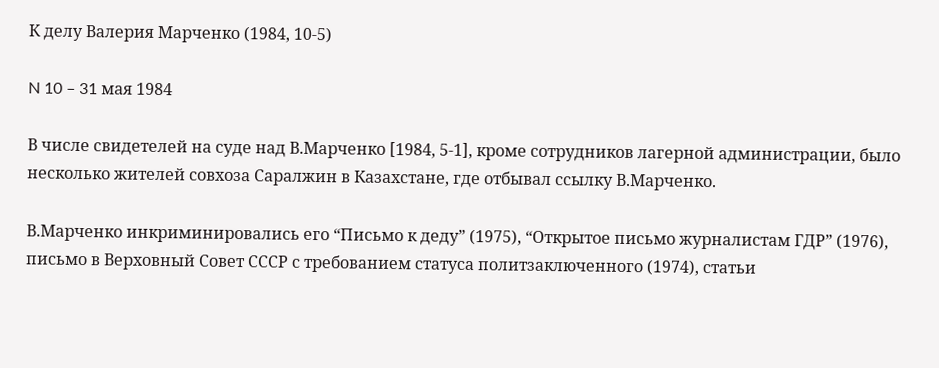К делу Валерия Марченко (1984, 10-5)

N 10 – 31 мая 1984

В числе свидетелей на суде над В.Марченко [1984, 5-1], кроме сотрудников лагерной администрации, было несколько жителей совхоза Саралжин в Казахстане, где отбывал ссылку В.Марченко.

В.Марченко инкриминировались его “Письмо к деду” (1975), “Открытое письмо журналистам ГДР” (1976), письмо в Верховный Совет СССР с требованием статуса политзаключенного (1974), статьи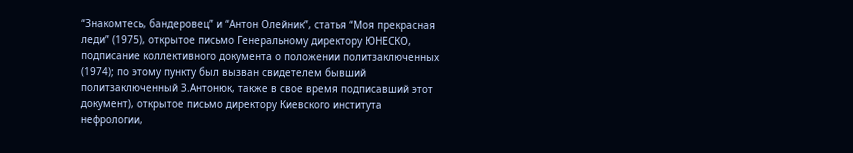“Знакомтесь, бандеровец” и “Антон Олейник”, статья “Моя прекрасная леди” (1975), открытое письмо Генеральному директору ЮНЕСКО, подписание коллективного документа о положении политзаключенных (1974); по этому пункту был вызван свидетелем бывший политзаключенный З.Антонюк, также в свое время подписавший этот документ), открытое письмо директору Киевского института нефрологии,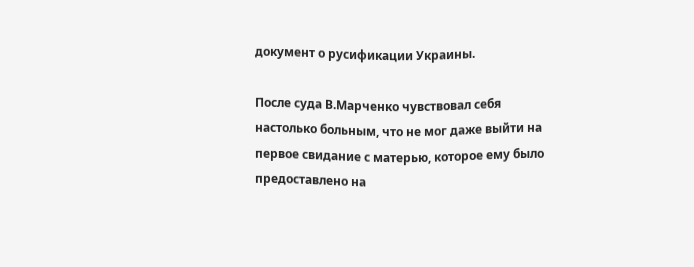документ о русификации Украины.

После суда В.Марченко чувствовал себя настолько больным, что не мог даже выйти на первое свидание с матерью, которое ему было предоставлено на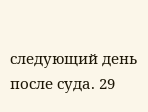следующий день после суда. 29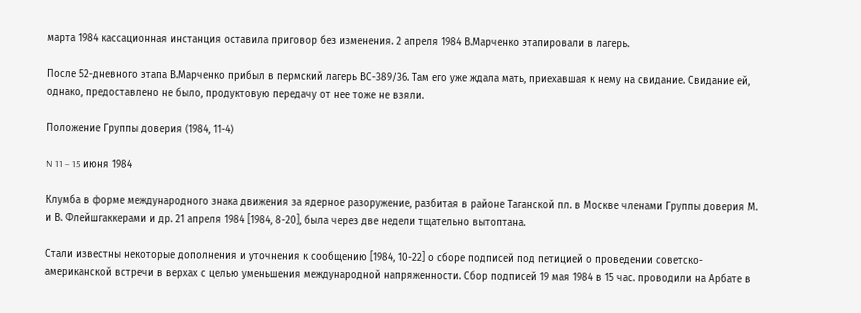марта 1984 кассационная инстанция оставила приговор без изменения. 2 апреля 1984 В.Марченко этапировали в лагерь.

После 52-дневного этапа В.Марченко прибыл в пермский лагерь ВС-389/36. Там его уже ждала мать, приехавшая к нему на свидание. Свидание ей, однако, предоставлено не было, продуктовую передачу от нее тоже не взяли.

Положение Группы доверия (1984, 11-4)

N 11 – 15 июня 1984

Клумба в форме международного знака движения за ядерное разоружение, разбитая в районе Таганской пл. в Москве членами Группы доверия М. и В. Флейшгаккерами и др. 21 апреля 1984 [1984, 8-20], была через две недели тщательно вытоптана.

Стали известны некоторые дополнения и уточнения к сообщению [1984, 10-22] о сборе подписей под петицией о проведении советско-американской встречи в верхах с целью уменьшения международной напряженности. Сбор подписей 19 мая 1984 в 15 час. проводили на Арбате в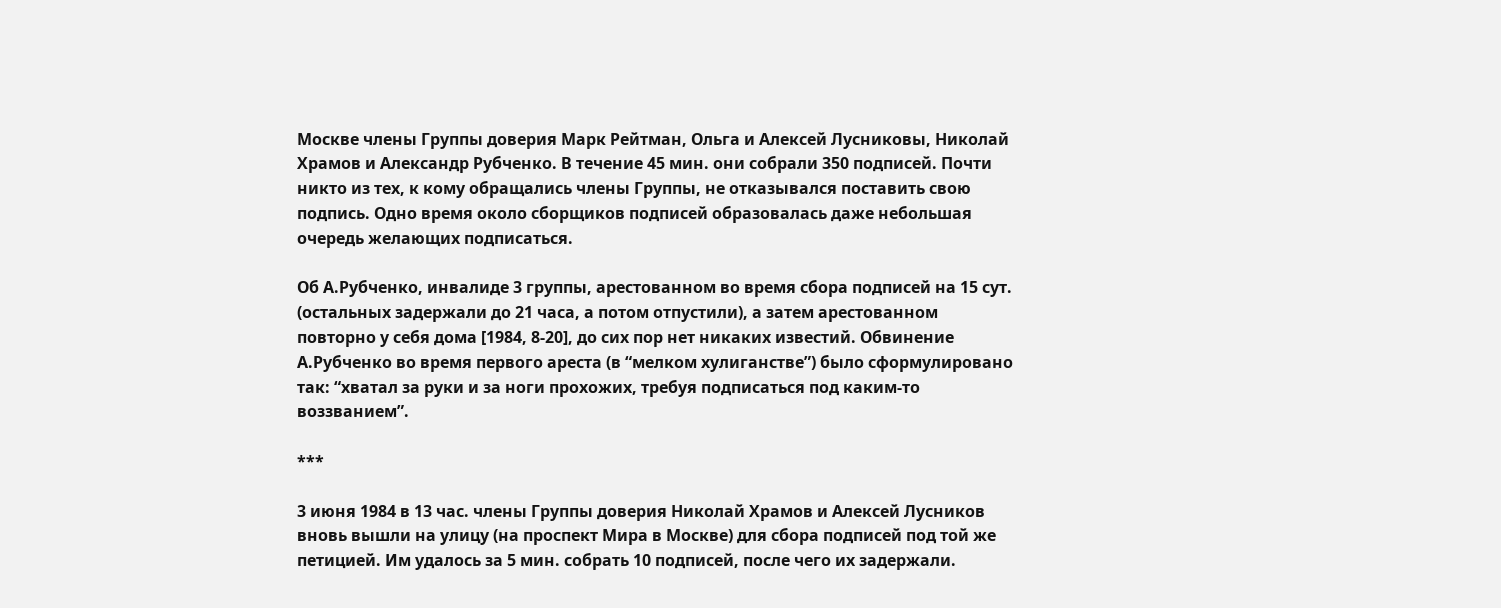Москве члены Группы доверия Марк Рейтман, Ольга и Алексей Лусниковы, Николай Храмов и Александр Рубченко. В течение 45 мин. они собрали 350 подписей. Почти никто из тех, к кому обращались члены Группы, не отказывался поставить свою подпись. Одно время около сборщиков подписей образовалась даже небольшая очередь желающих подписаться.

Об А.Рубченко, инвалиде 3 группы, арестованном во время сбора подписей на 15 сут. (остальных задержали до 21 часа, а потом отпустили), а затем арестованном повторно у себя дома [1984, 8-20], до сих пор нет никаких известий. Обвинение А.Рубченко во время первого ареста (в “мелком хулиганстве”) было сформулировано так: “хватал за руки и за ноги прохожих, требуя подписаться под каким-то воззванием”.

***

3 июня 1984 в 13 час. члены Группы доверия Николай Храмов и Алексей Лусников вновь вышли на улицу (на проспект Мира в Москве) для сбора подписей под той же петицией. Им удалось за 5 мин. собрать 10 подписей, после чего их задержали.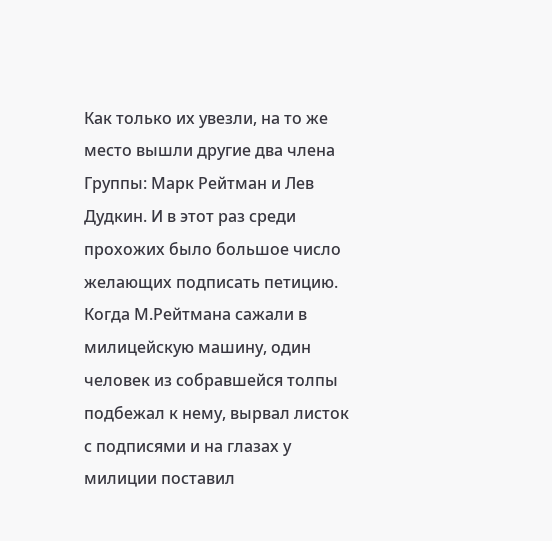Как только их увезли, на то же место вышли другие два члена Группы: Марк Рейтман и Лев Дудкин. И в этот раз среди прохожих было большое число желающих подписать петицию. Когда М.Рейтмана сажали в милицейскую машину, один человек из собравшейся толпы подбежал к нему, вырвал листок с подписями и на глазах у милиции поставил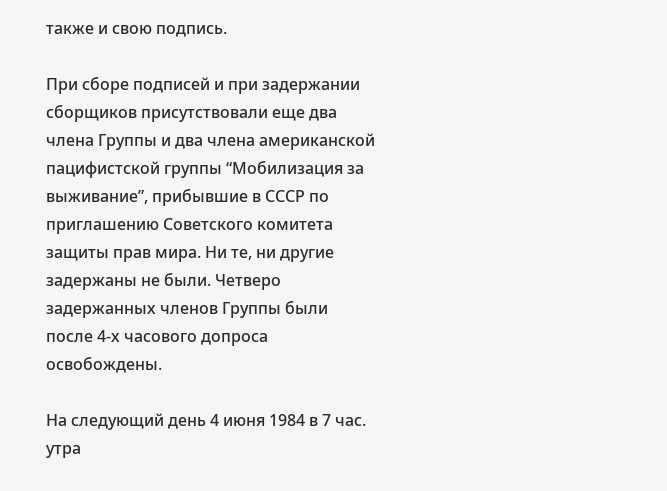также и свою подпись.

При сборе подписей и при задержании сборщиков присутствовали еще два члена Группы и два члена американской пацифистской группы “Мобилизация за выживание”, прибывшие в СССР по приглашению Советского комитета защиты прав мира. Ни те, ни другие задержаны не были. Четверо задержанных членов Группы были после 4-х часового допроса освобождены.

На следующий день 4 июня 1984 в 7 час. утра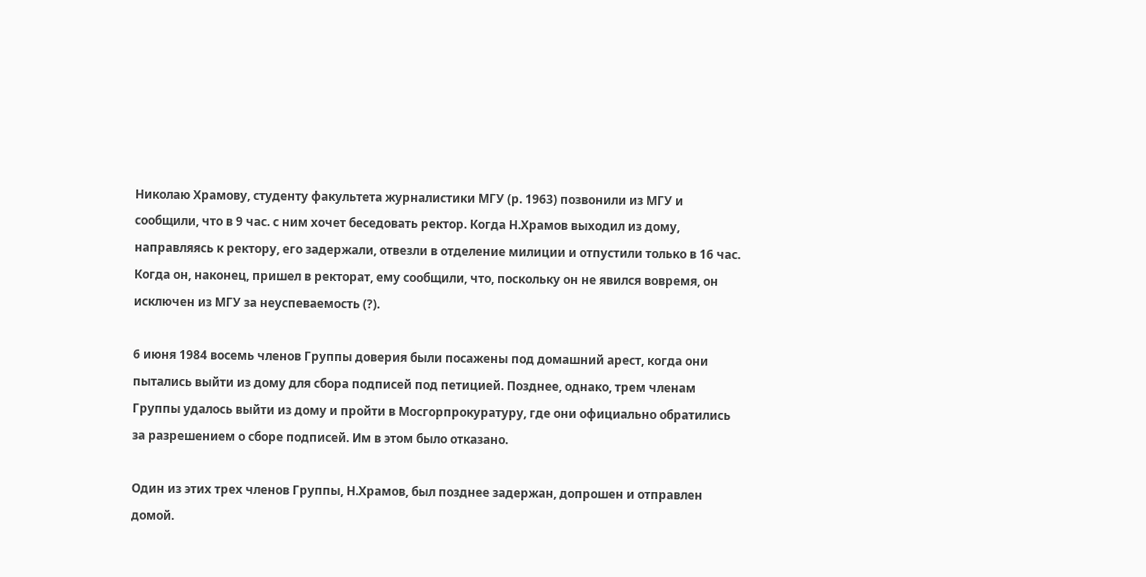Николаю Храмову, студенту факультета журналистики МГУ (р. 1963) позвонили из МГУ и сообщили, что в 9 час. с ним хочет беседовать ректор. Когда Н.Храмов выходил из дому, направляясь к ректору, его задержали, отвезли в отделение милиции и отпустили только в 16 час. Когда он, наконец, пришел в ректорат, ему сообщили, что, поскольку он не явился вовремя, он исключен из МГУ за неуспеваемость (?).

6 июня 1984 восемь членов Группы доверия были посажены под домашний арест, когда они пытались выйти из дому для сбора подписей под петицией. Позднее, однако, трем членам Группы удалось выйти из дому и пройти в Мосгорпрокуратуру, где они официально обратились за разрешением о сборе подписей. Им в этом было отказано.

Один из этих трех членов Группы, Н.Храмов, был позднее задержан, допрошен и отправлен домой.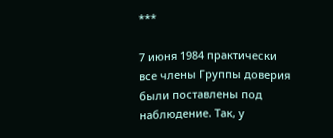***

7 июня 1984 практически все члены Группы доверия были поставлены под наблюдение. Так, у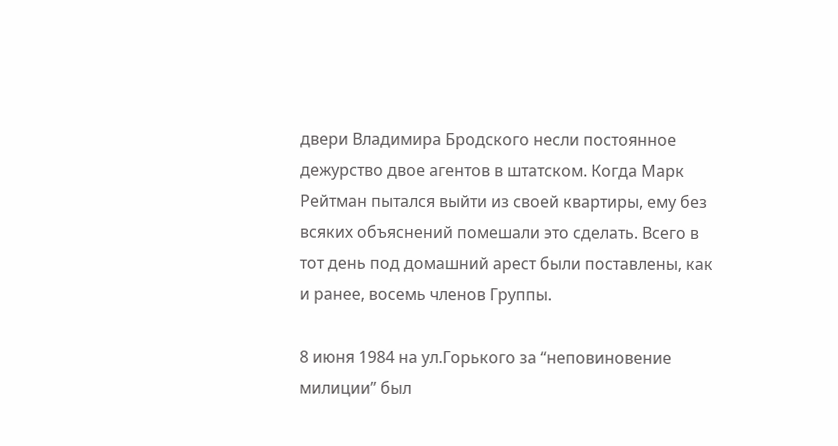двери Владимира Бродского несли постоянное дежурство двое агентов в штатском. Когда Марк Рейтман пытался выйти из своей квартиры, ему без всяких объяснений помешали это сделать. Всего в тот день под домашний арест были поставлены, как и ранее, восемь членов Группы.

8 июня 1984 на ул.Горького за “неповиновение милиции” был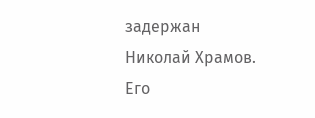задержан Николай Храмов. Его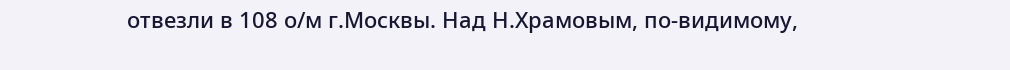отвезли в 108 о/м г.Москвы. Над Н.Храмовым, по-видимому,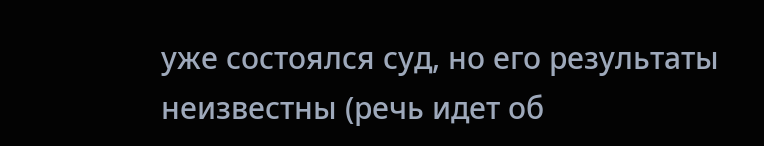уже состоялся суд, но его результаты неизвестны (речь идет об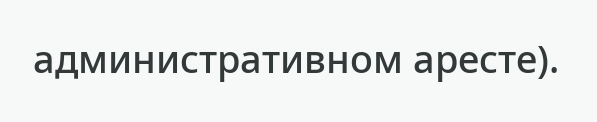административном аресте).